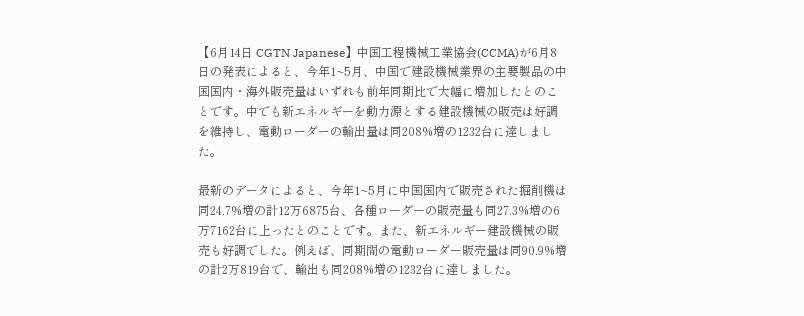【6月14日 CGTN Japanese】中国工程機械工業協会(CCMA)が6月8日の発表によると、今年1~5月、中国で建設機械業界の主要製品の中国国内・海外販売量はいずれも前年同期比で大幅に増加したとのことです。中でも新エネルギーを動力源とする建設機械の販売は好調を維持し、電動ローダーの輸出量は同208%増の1232台に達しました。

最新のデータによると、今年1~5月に中国国内で販売された掘削機は同24.7%増の計12万6875台、各種ローダーの販売量も同27.3%増の6万7162台に上ったとのことです。また、新エネルギー建設機械の販売も好調でした。例えば、同期間の電動ローダー販売量は同90.9%増の計2万819台で、輸出も同208%増の1232台に達しました。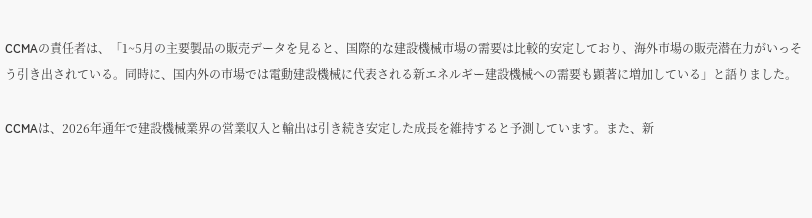CCMAの責任者は、「1~5月の主要製品の販売データを見ると、国際的な建設機械市場の需要は比較的安定しており、海外市場の販売潜在力がいっそう引き出されている。同時に、国内外の市場では電動建設機械に代表される新エネルギー建設機械への需要も顕著に増加している」と語りました。

CCMAは、2026年通年で建設機械業界の営業収入と輸出は引き続き安定した成長を維持すると予測しています。また、新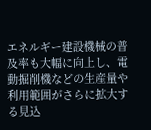エネルギー建設機械の普及率も大幅に向上し、電動掘削機などの生産量や利用範囲がさらに拡大する見込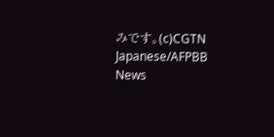みです。(c)CGTN Japanese/AFPBB News